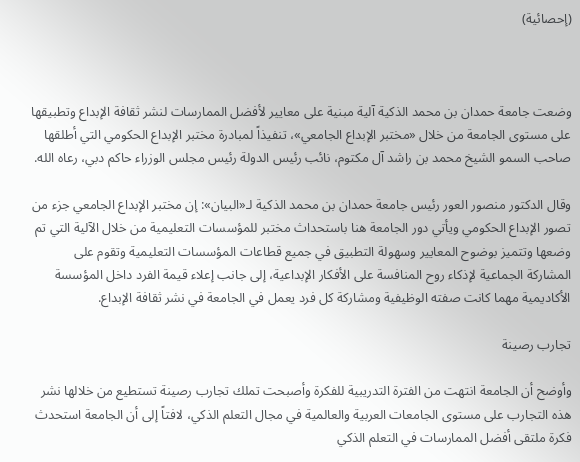(إحصائية)



وضعت جامعة حمدان بن محمد الذكية آلية مبنية على معايير لأفضل الممارسات لنشر ثقافة الإبداع وتطبيقها على مستوى الجامعة من خلال «مختبر الإبداع الجامعي»، تنفيذاً لمبادرة مختبر الإبداع الحكومي التي أطلقها صاحب السمو الشيخ محمد بن راشد آل مكتوم، نائب رئيس الدولة رئيس مجلس الوزراء حاكم دبي، رعاه الله.

وقال الدكتور منصور العور رئيس جامعة حمدان بن محمد الذكية لـ«البيان»: إن مختبر الإبداع الجامعي جزء من تصور الإبداع الحكومي ويأتي دور الجامعة هنا باستحداث مختبر للمؤسسات التعليمية من خلال الآلية التي تم وضعها وتتميز بوضوح المعايير وسهولة التطبيق في جميع قطاعات المؤسسات التعليمية وتقوم على المشاركة الجماعية لإذكاء روح المنافسة على الأفكار الإبداعية، إلى جانب إعلاء قيمة الفرد داخل المؤسسة الأكاديمية مهما كانت صفته الوظيفية ومشاركة كل فرد يعمل في الجامعة في نشر ثقافة الإبداع.

تجارب رصينة

وأوضح أن الجامعة انتهت من الفترة التدريبية للفكرة وأصبحت تملك تجارب رصينة تستطيع من خلالها نشر هذه التجارب على مستوى الجامعات العربية والعالمية في مجال التعلم الذكي، لافتاً إلى أن الجامعة استحدث فكرة ملتقى أفضل الممارسات في التعلم الذكي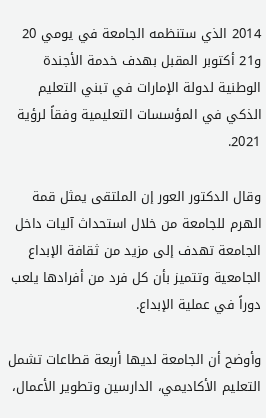2014 الذي ستنظمه الجامعة في يومي 20 و21 أكتوبر المقبل بهدف خدمة الأجندة الوطنية لدولة الإمارات في تبني التعليم الذكي في المؤسسات التعليمية وفقاً لرؤية 2021.

وقال الدكتور العور إن الملتقى يمثل قمة الهرم للجامعة من خلال استحداث آليات داخل الجامعة تهدف إلى مزيد من ثقافة الإبداع الجامعية وتتميز بأن كل فرد من أفرادها يلعب دوراً في عملية الإبداع.

وأوضح أن الجامعة لديها أربعة قطاعات تشمل التعليم الأكاديمي، الدارسين وتطوير الأعمال،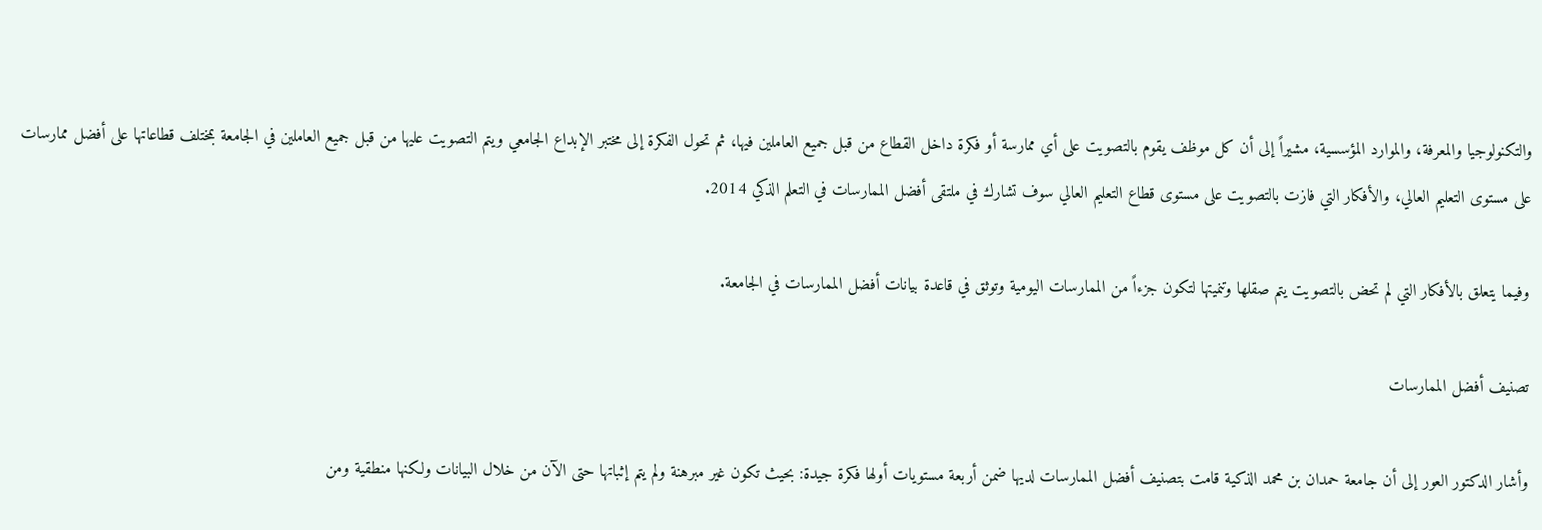والتكنولوجيا والمعرفة، والموارد المؤسسية، مشيراً إلى أن كل موظف يقوم بالتصويت على أي ممارسة أو فكرة داخل القطاع من قبل جميع العاملين فيها، ثم تحول الفكرة إلى مختبر الإبداع الجامعي ويتم التصويت عليها من قبل جميع العاملين في الجامعة بمختلف قطاعاتها على أفضل ممارسات على مستوى التعليم العالي، والأفكار التي فازت بالتصويت على مستوى قطاع التعليم العالي سوف تشارك في ملتقى أفضل الممارسات في التعلم الذكي 2014.

وفيما يتعلق بالأفكار التي لم تحض بالتصويت يتم صقلها وتنميتها لتكون جزءاً من الممارسات اليومية وتوثق في قاعدة بيانات أفضل الممارسات في الجامعة.

تصنيف أفضل الممارسات

وأشار الدكتور العور إلى أن جامعة حمدان بن محمد الذكية قامت بتصنيف أفضل الممارسات لديها ضمن أربعة مستويات أولها فكرة جيدة: بحيث تكون غير مبرهنة ولم يتم إثباتها حتى الآن من خلال البيانات ولكنها منطقية ومن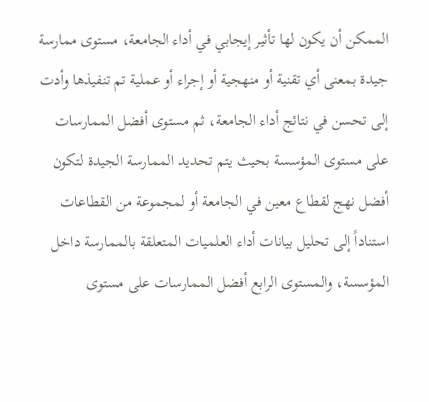الممكن أن يكون لها تأثير إيجابي في أداء الجامعة، مستوى ممارسة جيدة بمعنى أي تقنية أو منهجية أو إجراء أو عملية تم تنفيذها وأدت إلى تحسن في نتائج أداء الجامعة، ثم مستوى أفضل الممارسات على مستوى المؤسسة بحيث يتم تحديد الممارسة الجيدة لتكون أفضل نهج لقطاع معين في الجامعة أو لمجموعة من القطاعات استناداً إلى تحليل بيانات أداء العلميات المتعلقة بالممارسة داخل المؤسسة، والمستوى الرابع أفضل الممارسات على مستوى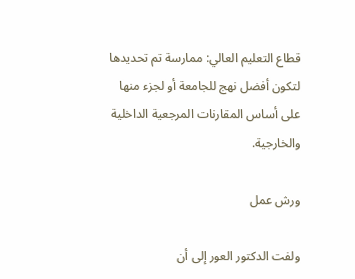قطاع التعليم العالي: ممارسة تم تحديدها لتكون أفضل نهج للجامعة أو لجزء منها على أساس المقارنات المرجعية الداخلية والخارجية.

ورش عمل

ولفت الدكتور العور إلى أن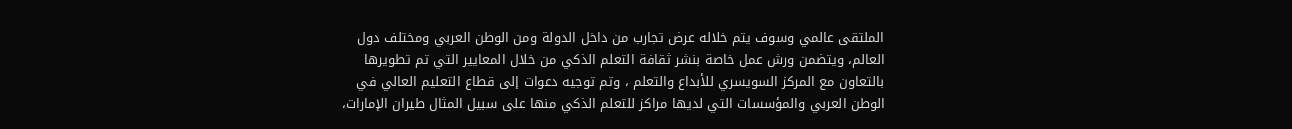الملتقى عالمي وسوف يتم خلاله عرض تجارب من داخل الدولة ومن الوطن العربي ومختلف دول العالم، ويتضمن ورش عمل خاصة بنشر ثقافة التعلم الذكي من خلال المعايير التي تم تطويرها بالتعاون مع المركز السويسري للأبداع والتعلم ، وتم توجيه دعوات إلى قطاع التعليم العالي في الوطن العربي والمؤسسات التي لديها مراكز للتعلم الذكي منها على سبيل المثال طيران الإمارات،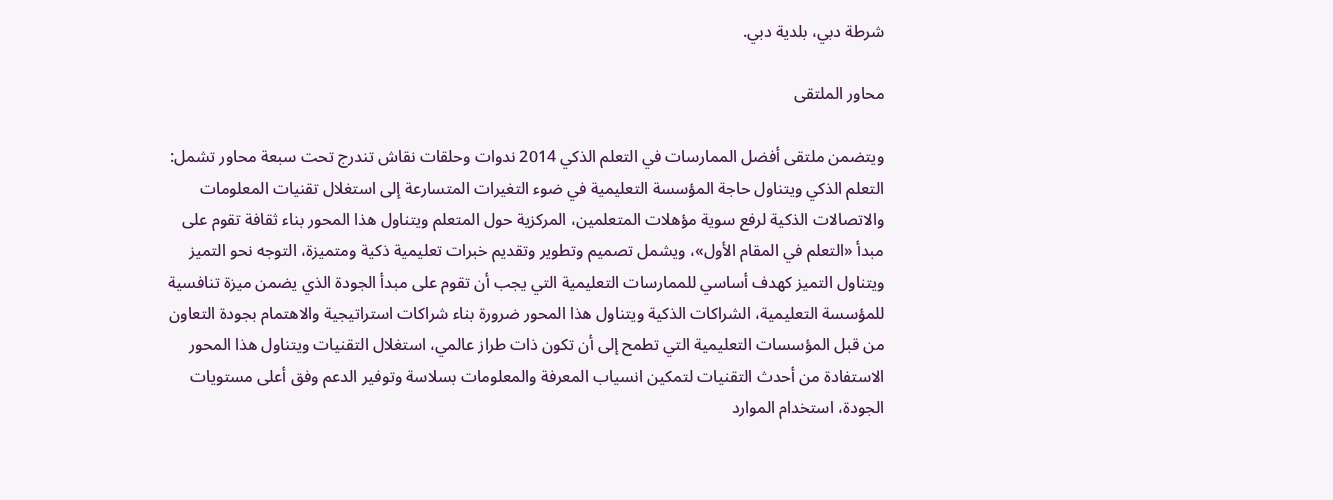شرطة دبي، بلدية دبي.

محاور الملتقى

ويتضمن ملتقى أفضل الممارسات في التعلم الذكي 2014 ندوات وحلقات نقاش تندرج تحت سبعة محاور تشمل: التعلم الذكي ويتناول حاجة المؤسسة التعليمية في ضوء التغيرات المتسارعة إلى استغلال تقنيات المعلومات والاتصالات الذكية لرفع سوية مؤهلات المتعلمين، المركزية حول المتعلم ويتناول هذا المحور بناء ثقافة تقوم على مبدأ «التعلم في المقام الأول»، ويشمل تصميم وتطوير وتقديم خبرات تعليمية ذكية ومتميزة، التوجه نحو التميز ويتناول التميز كهدف أساسي للممارسات التعليمية التي يجب أن تقوم على مبدأ الجودة الذي يضمن ميزة تنافسية للمؤسسة التعليمية، الشراكات الذكية ويتناول هذا المحور ضرورة بناء شراكات استراتيجية والاهتمام بجودة التعاون من قبل المؤسسات التعليمية التي تطمح إلى أن تكون ذات طراز عالمي، استغلال التقنيات ويتناول هذا المحور الاستفادة من أحدث التقنيات لتمكين انسياب المعرفة والمعلومات بسلاسة وتوفير الدعم وفق أعلى مستويات الجودة، استخدام الموارد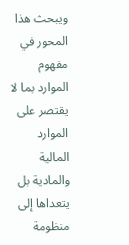ويبحث هذا المحور في مفهوم الموارد بما لا يقتصر على الموارد المالية والمادية بل يتعداها إلى منظومة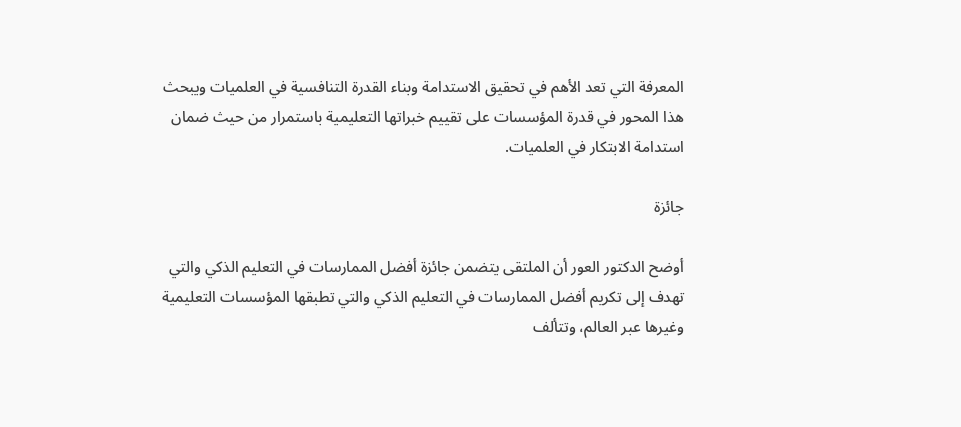المعرفة التي تعد الأهم في تحقيق الاستدامة وبناء القدرة التنافسية في العلميات ويبحث هذا المحور في قدرة المؤسسات على تقييم خبراتها التعليمية باستمرار من حيث ضمان استدامة الابتكار في العلميات.

جائزة

أوضح الدكتور العور أن الملتقى يتضمن جائزة أفضل الممارسات في التعليم الذكي والتي تهدف إلى تكريم أفضل الممارسات في التعليم الذكي والتي تطبقها المؤسسات التعليمية وغيرها عبر العالم، وتتألف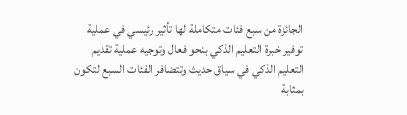الجائزة من سبع فئات متكاملة لها تأثير رئيسي في عملية توفير خبرة التعليم الذكي بنحو فعال وتوجيه عملية تقديم التعليم الذكي في سياق حديث وتتضافر الفئات السبع لتكون بمثابة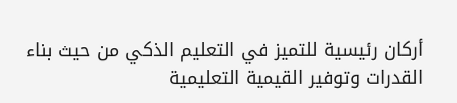أركان رئيسية للتميز في التعليم الذكي من حيث بناء القدرات وتوفير القيمية التعليمية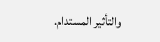والتأثير المستدام.